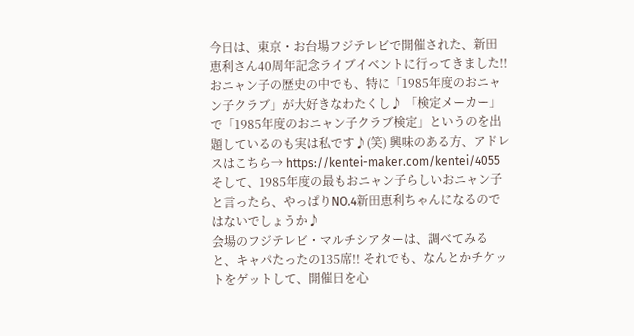今日は、東京・お台場フジテレビで開催された、新田恵利さん40周年記念ライブイベントに行ってきました!!
おニャン子の歴史の中でも、特に「1985年度のおニャン子クラブ」が大好きなわたくし♪ 「検定メーカー」で「1985年度のおニャン子クラブ検定」というのを出題しているのも実は私です♪(笑) 興味のある方、アドレスはこちら→ https://kentei-maker.com/kentei/4055
そして、1985年度の最もおニャン子らしいおニャン子と言ったら、やっぱりNO.4新田恵利ちゃんになるのではないでしょうか♪
会場のフジテレビ・マルチシアターは、調べてみると、キャパたったの135席!! それでも、なんとかチケットをゲットして、開催日を心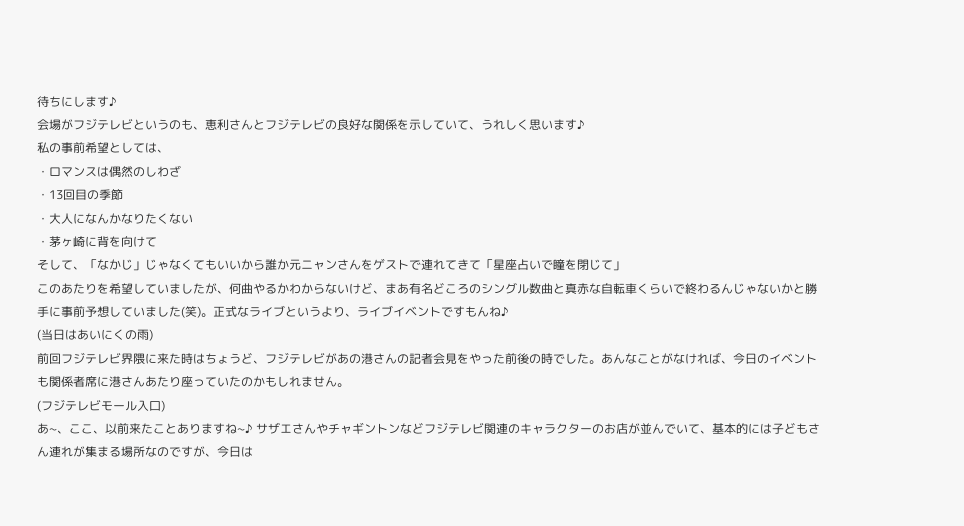待ちにします♪
会場がフジテレビというのも、恵利さんとフジテレビの良好な関係を示していて、うれしく思います♪
私の事前希望としては、
・ロマンスは偶然のしわざ
・13回目の季節
・大人になんかなりたくない
・茅ヶ崎に背を向けて
そして、「なかじ」じゃなくてもいいから誰か元ニャンさんをゲストで連れてきて「星座占いで瞳を閉じて」
このあたりを希望していましたが、何曲やるかわからないけど、まあ有名どころのシングル数曲と真赤な自転車くらいで終わるんじゃないかと勝手に事前予想していました(笑)。正式なライブというより、ライブイベントですもんね♪
(当日はあいにくの雨)
前回フジテレビ界隈に来た時はちょうど、フジテレビがあの港さんの記者会見をやった前後の時でした。あんなことがなければ、今日のイベントも関係者席に港さんあたり座っていたのかもしれません。
(フジテレビモール入口)
あ~、ここ、以前来たことありますね~♪ サザエさんやチャギントンなどフジテレビ関連のキャラクターのお店が並んでいて、基本的には子どもさん連れが集まる場所なのですが、今日は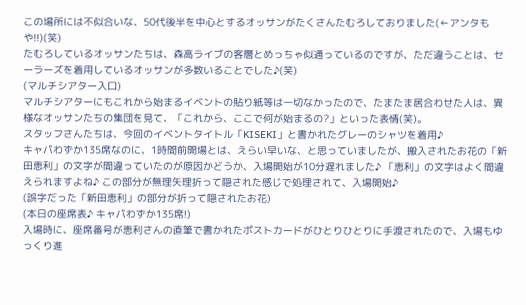この場所には不似合いな、50代後半を中心とするオッサンがたくさんたむろしておりました(←アンタもや!!)(笑)
たむろしているオッサンたちは、森高ライブの客層とめっちゃ似通っているのですが、ただ違うことは、セーラーズを着用しているオッサンが多数いることでした♪(笑)
(マルチシアター入口)
マルチシアターにもこれから始まるイベントの貼り紙等は一切なかったので、たまたま居合わせた人は、異様なオッサンたちの集団を見て、「これから、ここで何が始まるの?」といった表情(笑)。
スタッフさんたちは、今回のイベントタイトル「KISEKI」と書かれたグレーのシャツを着用♪
キャパわずか135席なのに、1時間前開場とは、えらい早いな、と思っていましたが、搬入されたお花の「新田恵利」の文字が間違っていたのが原因かどうか、入場開始が10分遅れました♪ 「恵利」の文字はよく間違えられますよね♪ この部分が無理矢理折って隠された感じで処理されて、入場開始♪
(誤字だった「新田恵利」の部分が折って隠されたお花)
(本日の座席表♪ キャパわずか135席!)
入場時に、座席番号が恵利さんの直筆で書かれたポストカードがひとりひとりに手渡されたので、入場もゆっくり進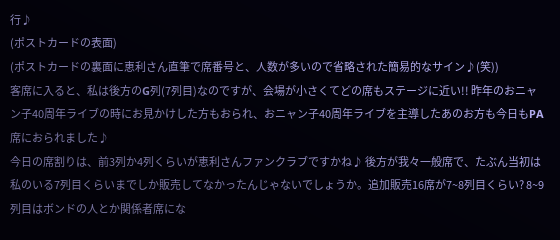行♪
(ポストカードの表面)
(ポストカードの裏面に恵利さん直筆で席番号と、人数が多いので省略された簡易的なサイン♪(笑))
客席に入ると、私は後方のG列(7列目)なのですが、会場が小さくてどの席もステージに近い!! 昨年のおニャン子40周年ライブの時にお見かけした方もおられ、おニャン子40周年ライブを主導したあのお方も今日もPA席におられました♪
今日の席割りは、前3列か4列くらいが恵利さんファンクラブですかね♪ 後方が我々一般席で、たぶん当初は私のいる7列目くらいまでしか販売してなかったんじゃないでしょうか。追加販売16席が7~8列目くらい? 8~9列目はボンドの人とか関係者席にな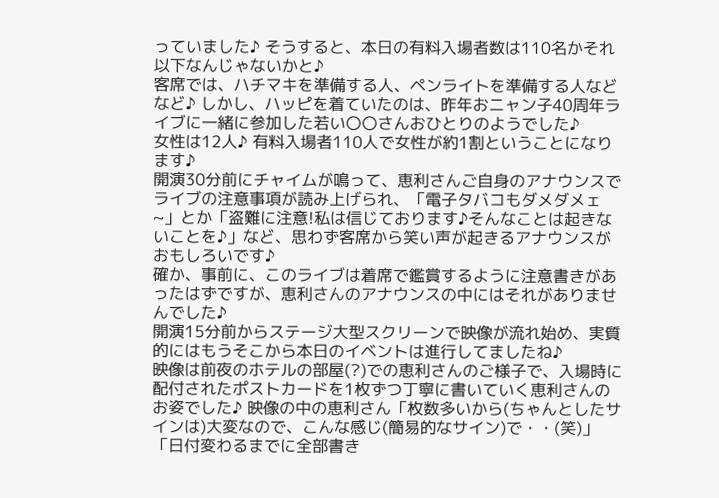っていました♪ そうすると、本日の有料入場者数は110名かそれ以下なんじゃないかと♪
客席では、ハチマキを準備する人、ペンライトを準備する人などなど♪ しかし、ハッピを着ていたのは、昨年おニャン子40周年ライブに一緒に参加した若い〇〇さんおひとりのようでした♪
女性は12人♪ 有料入場者110人で女性が約1割ということになります♪
開演30分前にチャイムが鳴って、恵利さんご自身のアナウンスでライブの注意事項が読み上げられ、「電子タバコもダメダメェ~」とか「盗難に注意!私は信じております♪そんなことは起きないことを♪」など、思わず客席から笑い声が起きるアナウンスがおもしろいです♪
確か、事前に、このライブは着席で鑑賞するように注意書きがあったはずですが、恵利さんのアナウンスの中にはそれがありませんでした♪
開演15分前からステージ大型スクリーンで映像が流れ始め、実質的にはもうそこから本日のイベントは進行してましたね♪
映像は前夜のホテルの部屋(?)での恵利さんのご様子で、入場時に配付されたポストカードを1枚ずつ丁寧に書いていく恵利さんのお姿でした♪ 映像の中の恵利さん「枚数多いから(ちゃんとしたサインは)大変なので、こんな感じ(簡易的なサイン)で・・(笑)」「日付変わるまでに全部書き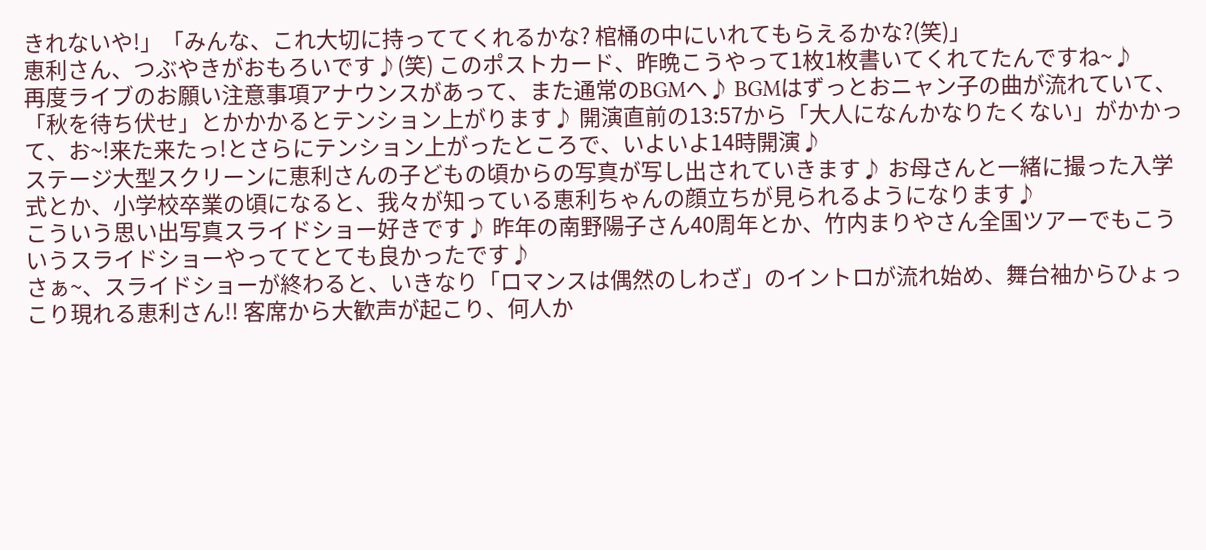きれないや!」「みんな、これ大切に持っててくれるかな? 棺桶の中にいれてもらえるかな?(笑)」
恵利さん、つぶやきがおもろいです♪(笑) このポストカード、昨晩こうやって1枚1枚書いてくれてたんですね~♪
再度ライブのお願い注意事項アナウンスがあって、また通常のBGMへ♪ BGMはずっとおニャン子の曲が流れていて、「秋を待ち伏せ」とかかかるとテンション上がります♪ 開演直前の13:57から「大人になんかなりたくない」がかかって、お~!来た来たっ!とさらにテンション上がったところで、いよいよ14時開演♪
ステージ大型スクリーンに恵利さんの子どもの頃からの写真が写し出されていきます♪ お母さんと一緒に撮った入学式とか、小学校卒業の頃になると、我々が知っている恵利ちゃんの顔立ちが見られるようになります♪
こういう思い出写真スライドショー好きです♪ 昨年の南野陽子さん40周年とか、竹内まりやさん全国ツアーでもこういうスライドショーやっててとても良かったです♪
さぁ~、スライドショーが終わると、いきなり「ロマンスは偶然のしわざ」のイントロが流れ始め、舞台袖からひょっこり現れる恵利さん!! 客席から大歓声が起こり、何人か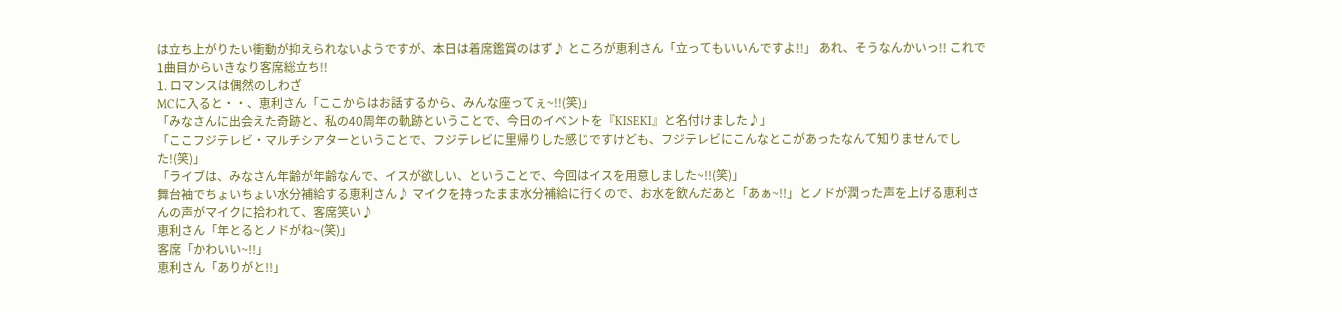は立ち上がりたい衝動が抑えられないようですが、本日は着席鑑賞のはず♪ ところが恵利さん「立ってもいいんですよ!!」 あれ、そうなんかいっ!! これで1曲目からいきなり客席総立ち!!
1. ロマンスは偶然のしわざ
MCに入ると・・、恵利さん「ここからはお話するから、みんな座ってぇ~!!(笑)」
「みなさんに出会えた奇跡と、私の40周年の軌跡ということで、今日のイベントを『KISEKI』と名付けました♪」
「ここフジテレビ・マルチシアターということで、フジテレビに里帰りした感じですけども、フジテレビにこんなとこがあったなんて知りませんでした!(笑)」
「ライブは、みなさん年齢が年齢なんで、イスが欲しい、ということで、今回はイスを用意しました~!!(笑)」
舞台袖でちょいちょい水分補給する恵利さん♪ マイクを持ったまま水分補給に行くので、お水を飲んだあと「あぁ~!!」とノドが潤った声を上げる恵利さんの声がマイクに拾われて、客席笑い♪
恵利さん「年とるとノドがね~(笑)」
客席「かわいい~!!」
恵利さん「ありがと!!」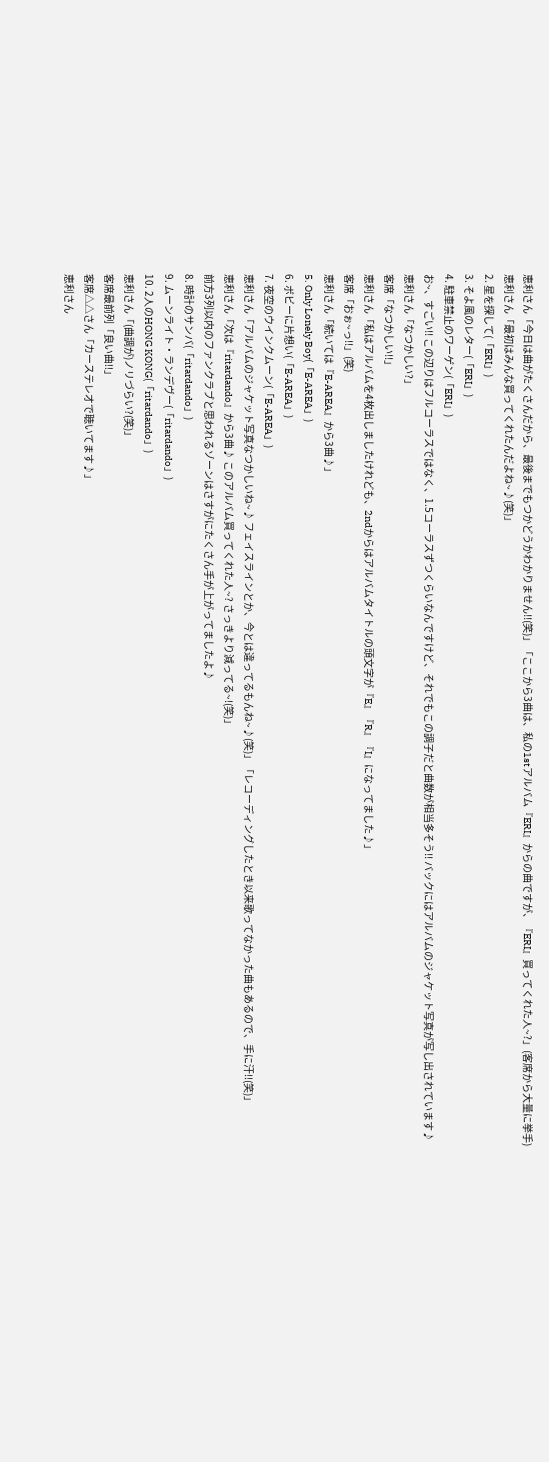恵利さん「今日は曲がたくさんだから、最後までもつかどうかわかりません!!(笑)」「ここから3曲は、私の1stアルバム『ERI』からの曲ですが、『ERI』買ってくれた人~?」(客席から大量に挙手)
恵利さん「最初はみんな買ってくれたんだよね~♪(笑)」
2. 星を探して(「ERI」)
3. そよ風のレター(「ERI」)
4. 駐車禁止のワーゲン(「ERI」)
お~、すごい!! この辺りはフルコーラスではなく、1.5コーラスずつくらいなんですけど、それでもこの調子だと曲数が相当多そう!! バックにはアルバムのジャケット写真が写し出されています♪
恵利さん「なつかしい?」
客席「なつかしい!!」
恵利さん「私はアルバムを4枚出しましたけれども、2ndからはアルバムタイトルの頭文字が『E』『R』『I』になってました♪」
客席「おぉ~っ!!」(笑)
恵利さん「続いては『E-AREA』から3曲♪」
5. Only Lonely Boy(「E-AREA」)
6. ボビーに片想い(「E-AREA」)
7. 夜空のウインクムーン(「E-AREA」)
恵利さん「アルバムのジャケット写真なつかしいね~♪ フェイスラインとか、今とは違ってるもんね~♪(笑)」「レコーディングしたとき以来歌ってなかった曲もあるので、手に汗!!(笑)」
恵利さん「次は『ritardando』から3曲♪ このアルバム買ってくれた人~? さっきより減ってる~!(笑)」
前方3列以内のファンクラブと思われるゾーンはさすがにたくさん手が上がってましたよ♪
8. 時計のサンバ(「ritardando」)
9. ムーンライト・ランデヴー(「ritardando」)
10. 2人のHONG KONG(「ritardando」)
恵利さん「(曲調が)ノリづらい?(笑)」
客席最前列「良い曲!!」
客席△△さん「カーステレオで聴いてます♪」
恵利さん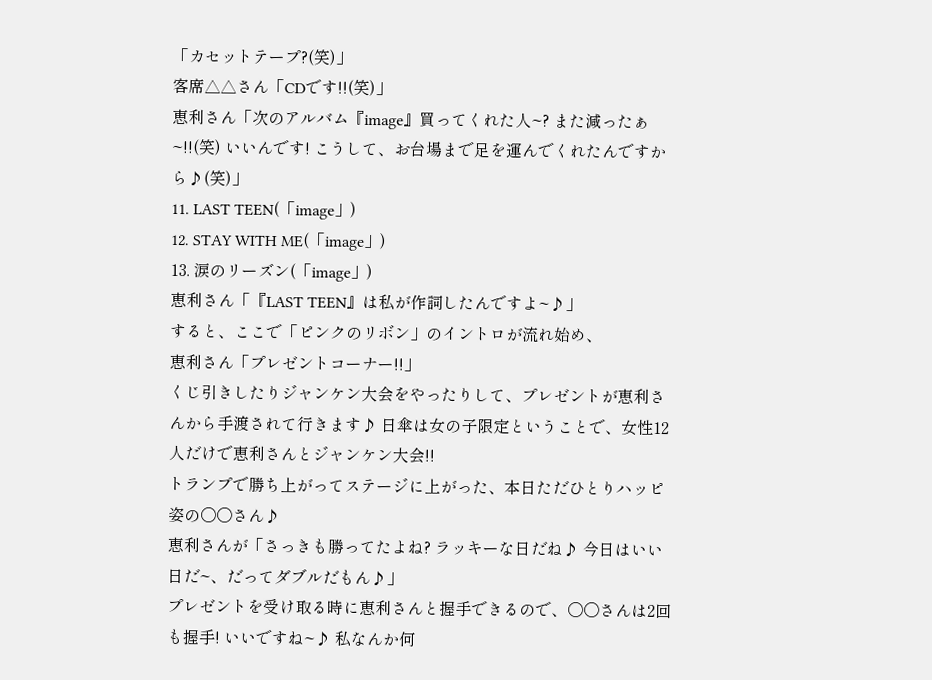「カセットテープ?(笑)」
客席△△さん「CDです!!(笑)」
恵利さん「次のアルバム『image』買ってくれた人~? また減ったぁ~!!(笑) いいんです! こうして、お台場まで足を運んでくれたんですから♪(笑)」
11. LAST TEEN(「image」)
12. STAY WITH ME(「image」)
13. 涙のリーズン(「image」)
恵利さん「『LAST TEEN』は私が作詞したんですよ~♪」
すると、ここで「ピンクのリボン」のイントロが流れ始め、
恵利さん「プレゼントコーナー!!」
くじ引きしたりジャンケン大会をやったりして、プレゼントが恵利さんから手渡されて行きます♪ 日傘は女の子限定ということで、女性12人だけで恵利さんとジャンケン大会!!
トランプで勝ち上がってステージに上がった、本日ただひとりハッピ姿の〇〇さん♪
恵利さんが「さっきも勝ってたよね? ラッキーな日だね♪ 今日はいい日だ~、だってダブルだもん♪」
プレゼントを受け取る時に恵利さんと握手できるので、〇〇さんは2回も握手! いいですね~♪ 私なんか何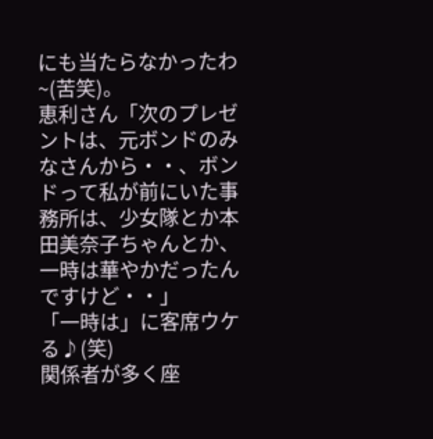にも当たらなかったわ~(苦笑)。
恵利さん「次のプレゼントは、元ボンドのみなさんから・・、ボンドって私が前にいた事務所は、少女隊とか本田美奈子ちゃんとか、一時は華やかだったんですけど・・」
「一時は」に客席ウケる♪(笑)
関係者が多く座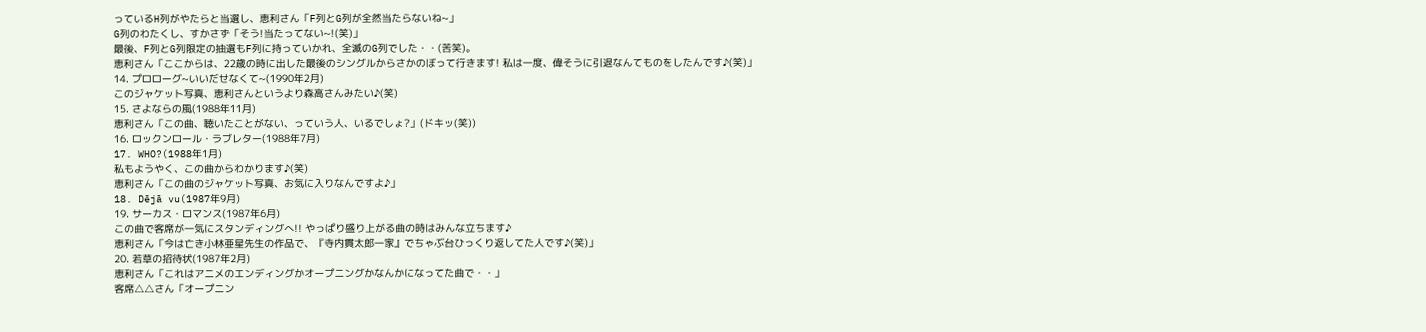っているH列がやたらと当選し、恵利さん「F列とG列が全然当たらないね~」
G列のわたくし、すかさず「そう!当たってない~!(笑)」
最後、F列とG列限定の抽選もF列に持っていかれ、全滅のG列でした・・(苦笑)。
恵利さん「ここからは、22歳の時に出した最後のシングルからさかのぼって行きます! 私は一度、偉そうに引退なんてものをしたんです♪(笑)」
14. プロローグ~いいだせなくて~(1990年2月)
このジャケット写真、恵利さんというより森高さんみたい♪(笑)
15. さよならの風(1988年11月)
恵利さん「この曲、聴いたことがない、っていう人、いるでしょ?」(ドキッ(笑))
16. ロックンロール・ラブレター(1988年7月)
17. WHO?(1988年1月)
私もようやく、この曲からわかります♪(笑)
恵利さん「この曲のジャケット写真、お気に入りなんですよ♪」
18. Dējā vu(1987年9月)
19. サーカス・ロマンス(1987年6月)
この曲で客席が一気にスタンディングへ!! やっぱり盛り上がる曲の時はみんな立ちます♪
恵利さん「今は亡き小林亜星先生の作品で、『寺内貫太郎一家』でちゃぶ台ひっくり返してた人です♪(笑)」
20. 若草の招待状(1987年2月)
恵利さん「これはアニメのエンディングかオープニングかなんかになってた曲で・・」
客席△△さん「オープニン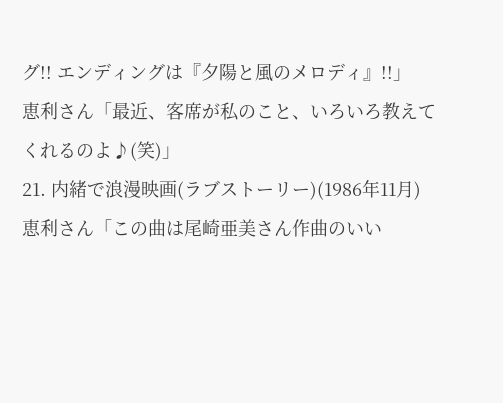グ!! エンディングは『夕陽と風のメロディ』!!」
恵利さん「最近、客席が私のこと、いろいろ教えてくれるのよ♪(笑)」
21. 内緒で浪漫映画(ラブストーリー)(1986年11月)
恵利さん「この曲は尾崎亜美さん作曲のいい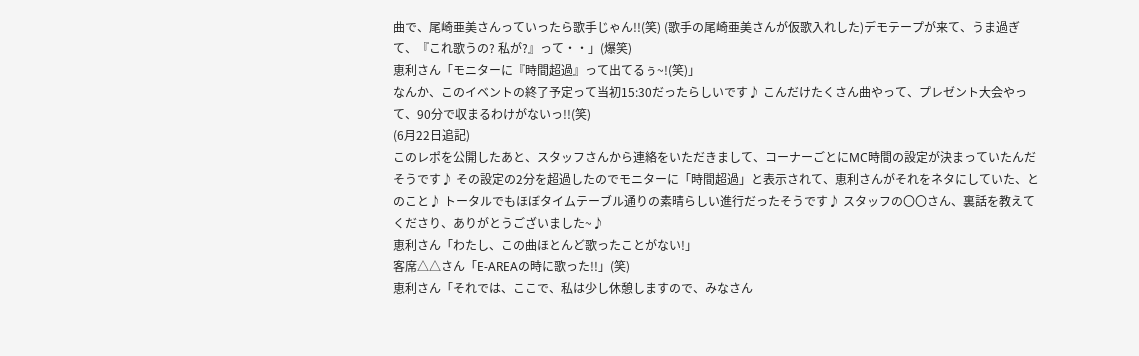曲で、尾崎亜美さんっていったら歌手じゃん!!(笑) (歌手の尾崎亜美さんが仮歌入れした)デモテープが来て、うま過ぎて、『これ歌うの? 私が?』って・・」(爆笑)
恵利さん「モニターに『時間超過』って出てるぅ~!(笑)」
なんか、このイベントの終了予定って当初15:30だったらしいです♪ こんだけたくさん曲やって、プレゼント大会やって、90分で収まるわけがないっ!!(笑)
(6月22日追記)
このレポを公開したあと、スタッフさんから連絡をいただきまして、コーナーごとにMC時間の設定が決まっていたんだそうです♪ その設定の2分を超過したのでモニターに「時間超過」と表示されて、恵利さんがそれをネタにしていた、とのこと♪ トータルでもほぼタイムテーブル通りの素晴らしい進行だったそうです♪ スタッフの〇〇さん、裏話を教えてくださり、ありがとうございました~♪
恵利さん「わたし、この曲ほとんど歌ったことがない!」
客席△△さん「E-AREAの時に歌った!!」(笑)
恵利さん「それでは、ここで、私は少し休憩しますので、みなさん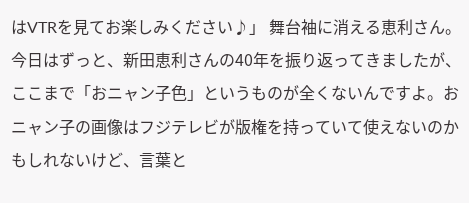はVTRを見てお楽しみください♪」 舞台袖に消える恵利さん。
今日はずっと、新田恵利さんの40年を振り返ってきましたが、ここまで「おニャン子色」というものが全くないんですよ。おニャン子の画像はフジテレビが版権を持っていて使えないのかもしれないけど、言葉と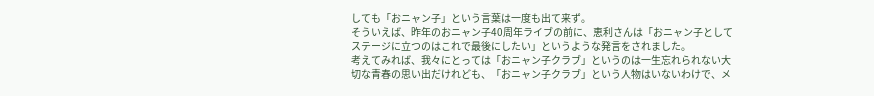しても「おニャン子」という言葉は一度も出て来ず。
そういえば、昨年のおニャン子40周年ライブの前に、恵利さんは「おニャン子としてステージに立つのはこれで最後にしたい」というような発言をされました。
考えてみれば、我々にとっては「おニャン子クラブ」というのは一生忘れられない大切な青春の思い出だけれども、「おニャン子クラブ」という人物はいないわけで、メ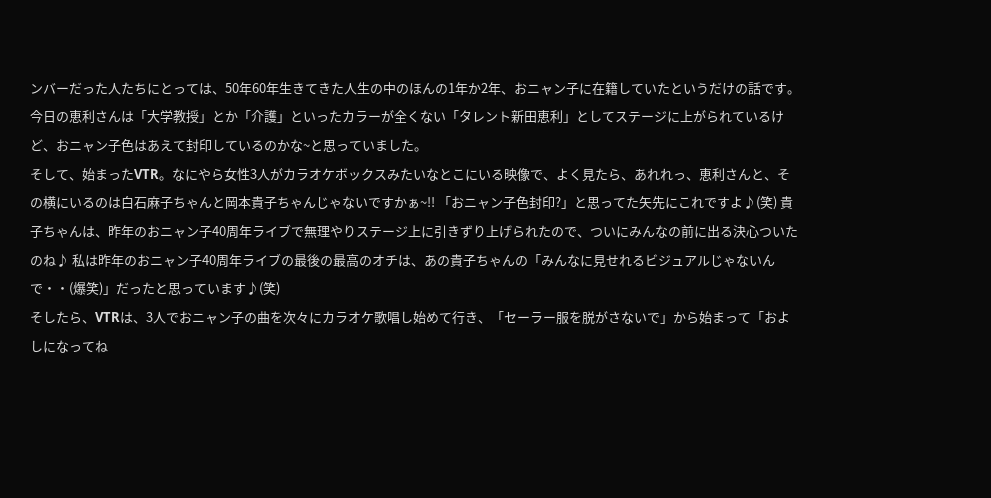ンバーだった人たちにとっては、50年60年生きてきた人生の中のほんの1年か2年、おニャン子に在籍していたというだけの話です。
今日の恵利さんは「大学教授」とか「介護」といったカラーが全くない「タレント新田恵利」としてステージに上がられているけど、おニャン子色はあえて封印しているのかな~と思っていました。
そして、始まったVTR。なにやら女性3人がカラオケボックスみたいなとこにいる映像で、よく見たら、あれれっ、恵利さんと、その横にいるのは白石麻子ちゃんと岡本貴子ちゃんじゃないですかぁ~!! 「おニャン子色封印?」と思ってた矢先にこれですよ♪(笑) 貴子ちゃんは、昨年のおニャン子40周年ライブで無理やりステージ上に引きずり上げられたので、ついにみんなの前に出る決心ついたのね♪ 私は昨年のおニャン子40周年ライブの最後の最高のオチは、あの貴子ちゃんの「みんなに見せれるビジュアルじゃないんで・・(爆笑)」だったと思っています♪(笑)
そしたら、VTRは、3人でおニャン子の曲を次々にカラオケ歌唱し始めて行き、「セーラー服を脱がさないで」から始まって「およしになってね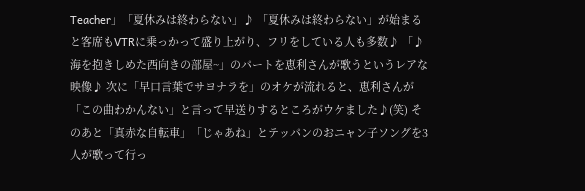Teacher」「夏休みは終わらない」♪ 「夏休みは終わらない」が始まると客席もVTRに乗っかって盛り上がり、フリをしている人も多数♪ 「♪海を抱きしめた西向きの部屋~」のパートを恵利さんが歌うというレアな映像♪ 次に「早口言葉でサヨナラを」のオケが流れると、恵利さんが「この曲わかんない」と言って早送りするところがウケました♪(笑) そのあと「真赤な自転車」「じゃあね」とテッパンのおニャン子ソングを3人が歌って行っ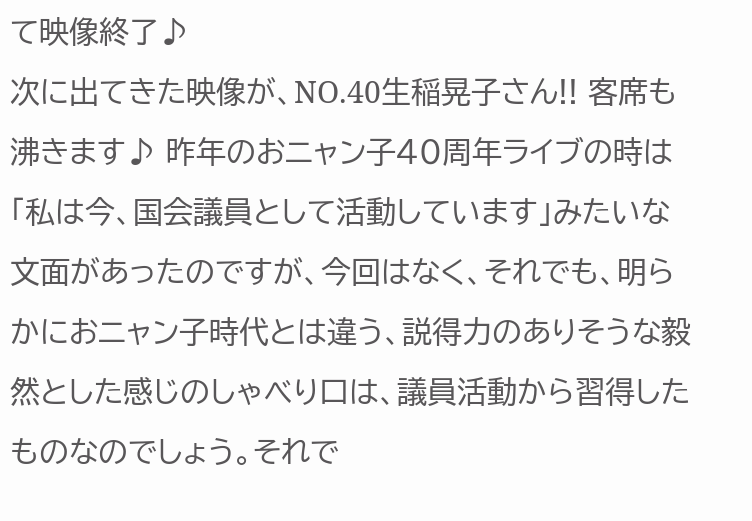て映像終了♪
次に出てきた映像が、NO.40生稲晃子さん!! 客席も沸きます♪ 昨年のおニャン子40周年ライブの時は「私は今、国会議員として活動しています」みたいな文面があったのですが、今回はなく、それでも、明らかにおニャン子時代とは違う、説得力のありそうな毅然とした感じのしゃべり口は、議員活動から習得したものなのでしょう。それで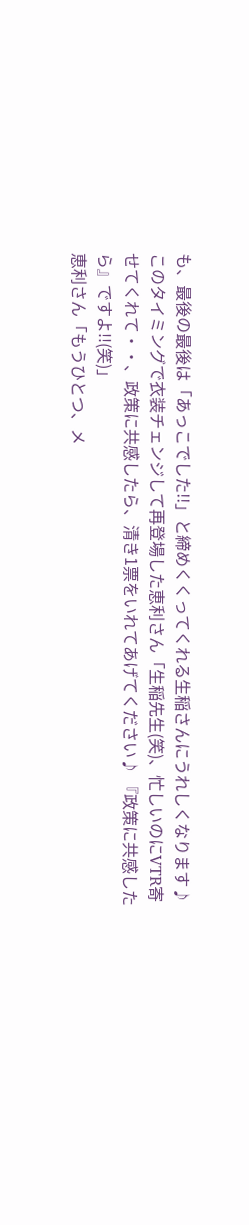も、最後の最後は「あっこでした!!」と締めくくってくれる生稲さんにうれしくなります♪
このタイミングで衣装チェンジして再登場した恵利さん「生稲先生(笑)、忙しいのにVTR寄せてくれて・・、政策に共感したら、清き1票をいれてあげてください♪ 『政策に共感したら』ですよ!!(笑)」
恵利さん「もうひとつ、メ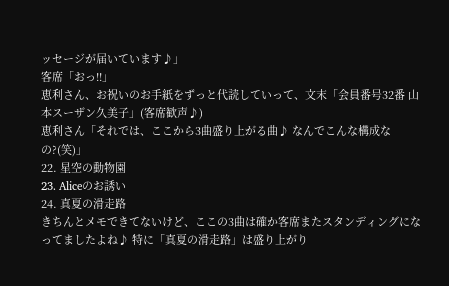ッセージが届いています♪」
客席「おっ!!」
恵利さん、お祝いのお手紙をずっと代読していって、文末「会員番号32番 山本スーザン久美子」(客席歓声♪)
恵利さん「それでは、ここから3曲盛り上がる曲♪ なんでこんな構成なの?(笑)」
22. 星空の動物園
23. Aliceのお誘い
24. 真夏の滑走路
きちんとメモできてないけど、ここの3曲は確か客席またスタンディングになってましたよね♪ 特に「真夏の滑走路」は盛り上がり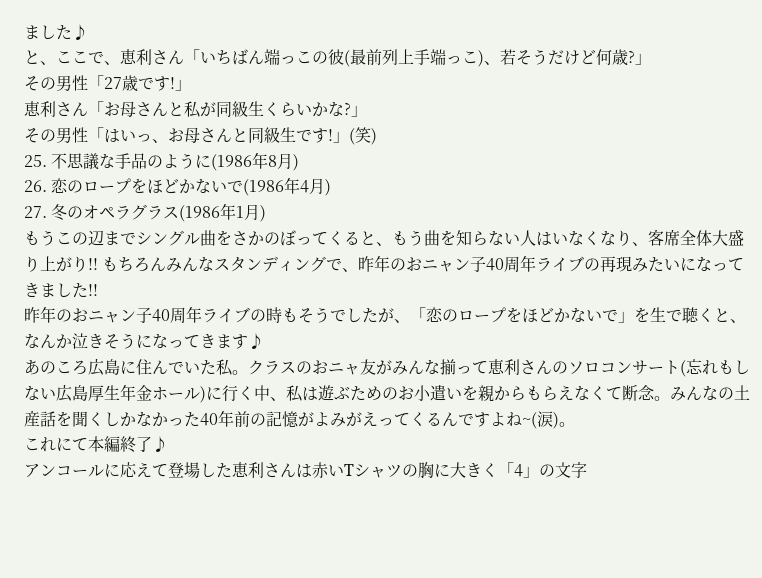ました♪
と、ここで、恵利さん「いちばん端っこの彼(最前列上手端っこ)、若そうだけど何歳?」
その男性「27歳です!」
恵利さん「お母さんと私が同級生くらいかな?」
その男性「はいっ、お母さんと同級生です!」(笑)
25. 不思議な手品のように(1986年8月)
26. 恋のロープをほどかないで(1986年4月)
27. 冬のオペラグラス(1986年1月)
もうこの辺までシングル曲をさかのぼってくると、もう曲を知らない人はいなくなり、客席全体大盛り上がり!! もちろんみんなスタンディングで、昨年のおニャン子40周年ライブの再現みたいになってきました!!
昨年のおニャン子40周年ライブの時もそうでしたが、「恋のロープをほどかないで」を生で聴くと、なんか泣きそうになってきます♪
あのころ広島に住んでいた私。クラスのおニャ友がみんな揃って恵利さんのソロコンサート(忘れもしない広島厚生年金ホール)に行く中、私は遊ぶためのお小遣いを親からもらえなくて断念。みんなの土産話を聞くしかなかった40年前の記憶がよみがえってくるんですよね~(涙)。
これにて本編終了♪
アンコールに応えて登場した恵利さんは赤いTシャツの胸に大きく「4」の文字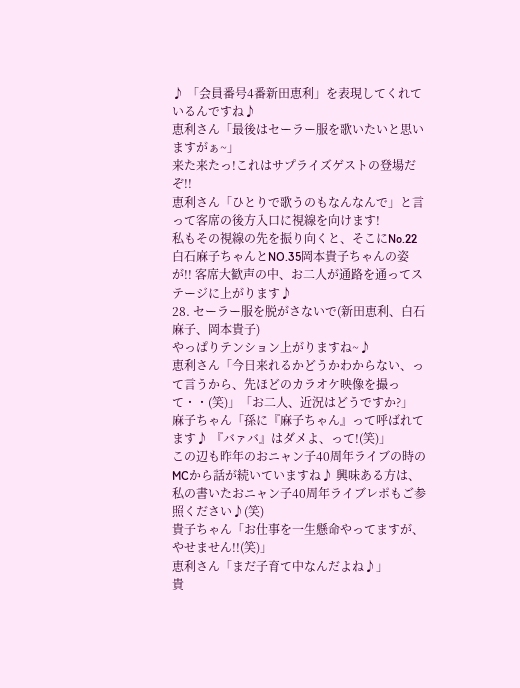♪ 「会員番号4番新田恵利」を表現してくれているんですね♪
恵利さん「最後はセーラー服を歌いたいと思いますがぁ~」
来た来たっ!これはサプライズゲストの登場だぞ!!
恵利さん「ひとりで歌うのもなんなんで」と言って客席の後方入口に視線を向けます!
私もその視線の先を振り向くと、そこにNo.22白石麻子ちゃんとNO.35岡本貴子ちゃんの姿が!! 客席大歓声の中、お二人が通路を通ってステージに上がります♪
28. セーラー服を脱がさないで(新田恵利、白石麻子、岡本貴子)
やっぱりテンション上がりますね~♪
恵利さん「今日来れるかどうかわからない、って言うから、先ほどのカラオケ映像を撮って・・(笑)」「お二人、近況はどうですか?」
麻子ちゃん「孫に『麻子ちゃん』って呼ばれてます♪ 『バァバ』はダメよ、って!(笑)」
この辺も昨年のおニャン子40周年ライブの時のMCから話が続いていますね♪ 興味ある方は、私の書いたおニャン子40周年ライブレポもご参照ください♪(笑)
貴子ちゃん「お仕事を一生懸命やってますが、やせません!!(笑)」
恵利さん「まだ子育て中なんだよね♪」
貴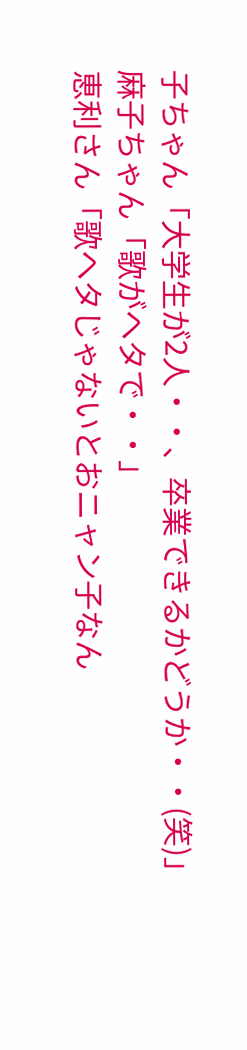子ちゃん「大学生が2人・・、卒業できるかどうか・・(笑)」
麻子ちゃん「歌がヘタで・・」
恵利さん「歌ヘタじゃないとおニャン子なん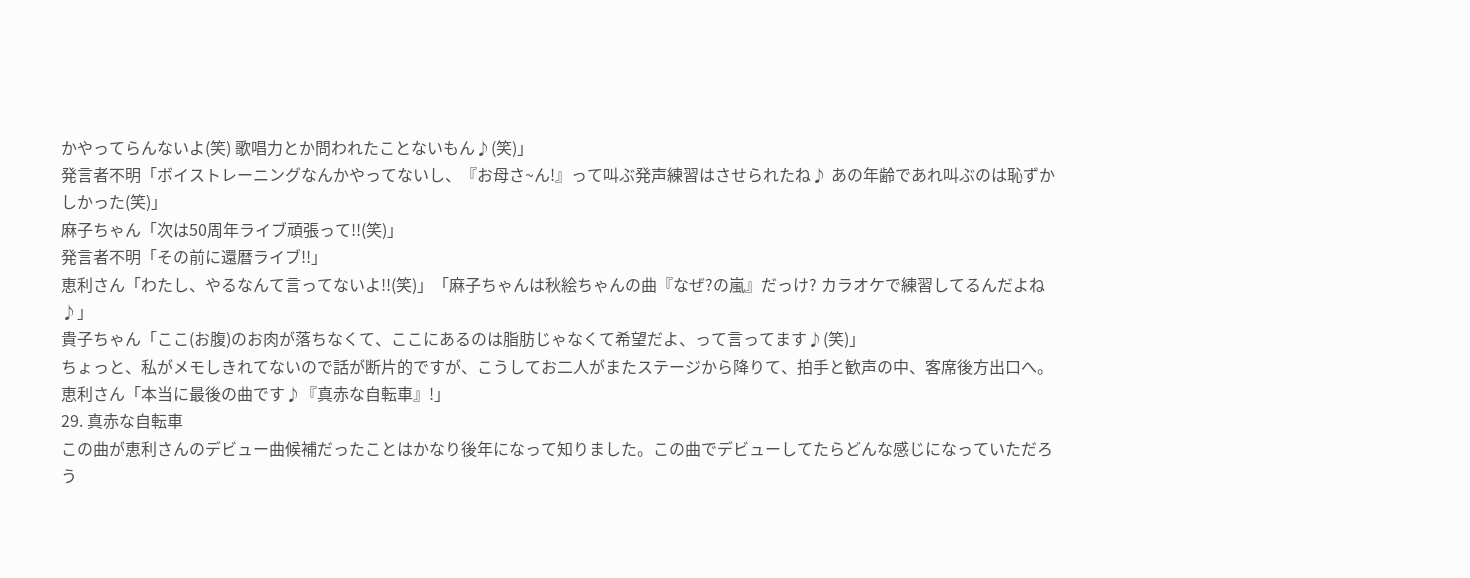かやってらんないよ(笑) 歌唱力とか問われたことないもん♪(笑)」
発言者不明「ボイストレーニングなんかやってないし、『お母さ~ん!』って叫ぶ発声練習はさせられたね♪ あの年齢であれ叫ぶのは恥ずかしかった(笑)」
麻子ちゃん「次は50周年ライブ頑張って!!(笑)」
発言者不明「その前に還暦ライブ!!」
恵利さん「わたし、やるなんて言ってないよ!!(笑)」「麻子ちゃんは秋絵ちゃんの曲『なぜ?の嵐』だっけ? カラオケで練習してるんだよね♪」
貴子ちゃん「ここ(お腹)のお肉が落ちなくて、ここにあるのは脂肪じゃなくて希望だよ、って言ってます♪(笑)」
ちょっと、私がメモしきれてないので話が断片的ですが、こうしてお二人がまたステージから降りて、拍手と歓声の中、客席後方出口へ。
恵利さん「本当に最後の曲です♪『真赤な自転車』!」
29. 真赤な自転車
この曲が恵利さんのデビュー曲候補だったことはかなり後年になって知りました。この曲でデビューしてたらどんな感じになっていただろう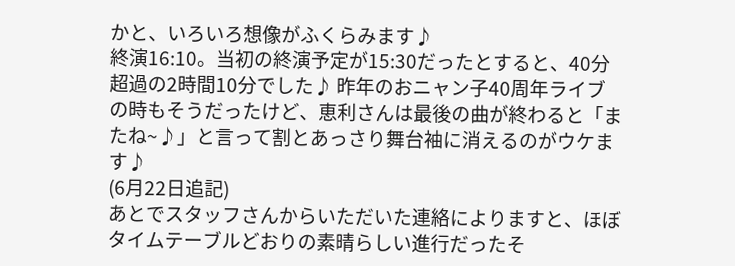かと、いろいろ想像がふくらみます♪
終演16:10。当初の終演予定が15:30だったとすると、40分超過の2時間10分でした♪ 昨年のおニャン子40周年ライブの時もそうだったけど、恵利さんは最後の曲が終わると「またね~♪」と言って割とあっさり舞台袖に消えるのがウケます♪
(6月22日追記)
あとでスタッフさんからいただいた連絡によりますと、ほぼタイムテーブルどおりの素晴らしい進行だったそ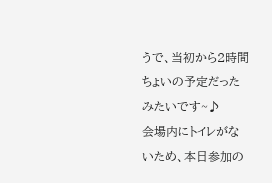うで、当初から2時間ちょいの予定だったみたいです~♪
会場内にトイレがないため、本日参加の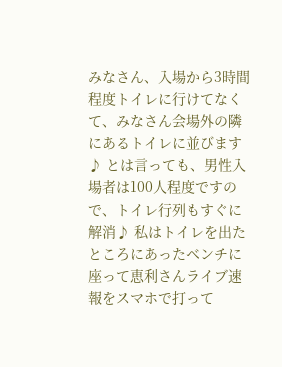みなさん、入場から3時間程度トイレに行けてなくて、みなさん会場外の隣にあるトイレに並びます♪ とは言っても、男性入場者は100人程度ですので、トイレ行列もすぐに解消♪ 私はトイレを出たところにあったベンチに座って恵利さんライブ速報をスマホで打って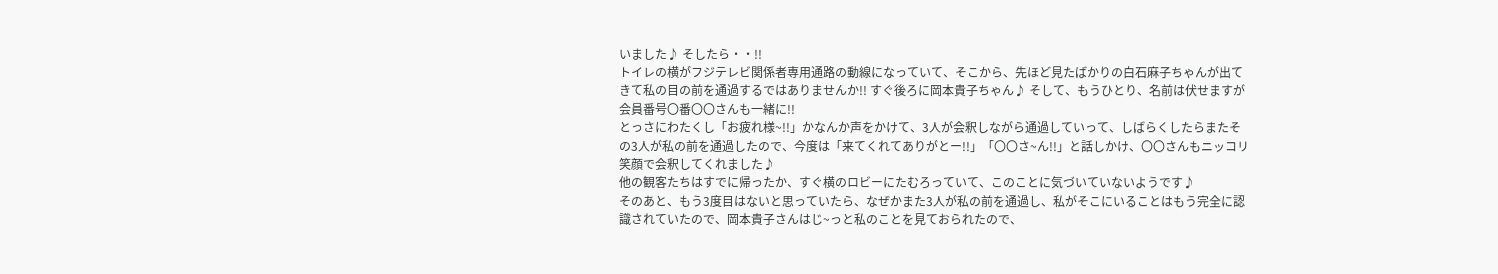いました♪ そしたら・・!!
トイレの横がフジテレビ関係者専用通路の動線になっていて、そこから、先ほど見たばかりの白石麻子ちゃんが出てきて私の目の前を通過するではありませんか!! すぐ後ろに岡本貴子ちゃん♪ そして、もうひとり、名前は伏せますが会員番号〇番〇〇さんも一緒に!!
とっさにわたくし「お疲れ様~!!」かなんか声をかけて、3人が会釈しながら通過していって、しばらくしたらまたその3人が私の前を通過したので、今度は「来てくれてありがとー!!」「〇〇さ~ん!!」と話しかけ、〇〇さんもニッコリ笑顔で会釈してくれました♪
他の観客たちはすでに帰ったか、すぐ横のロビーにたむろっていて、このことに気づいていないようです♪
そのあと、もう3度目はないと思っていたら、なぜかまた3人が私の前を通過し、私がそこにいることはもう完全に認識されていたので、岡本貴子さんはじ~っと私のことを見ておられたので、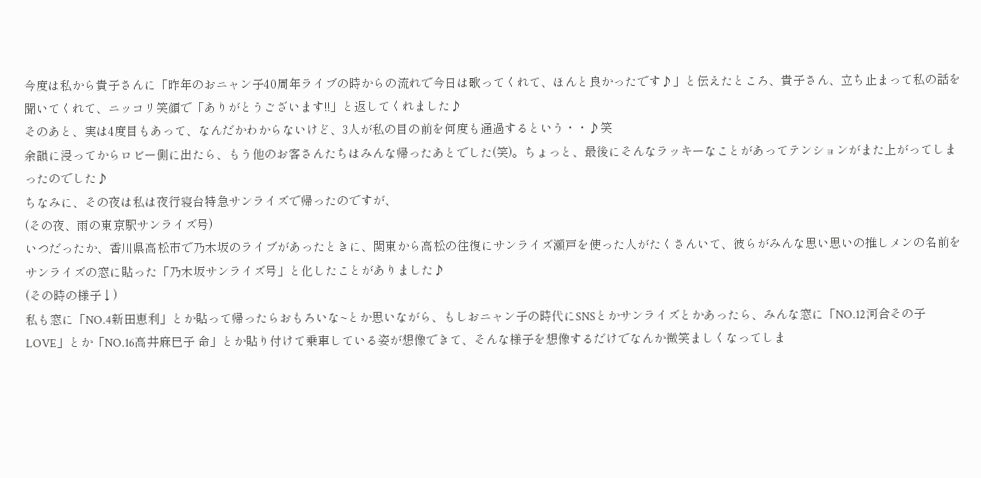今度は私から貴子さんに「昨年のおニャン子40周年ライブの時からの流れで今日は歌ってくれて、ほんと良かったです♪」と伝えたところ、貴子さん、立ち止まって私の話を聞いてくれて、ニッコリ笑顔で「ありがとうございます!!」と返してくれました♪
そのあと、実は4度目もあって、なんだかわからないけど、3人が私の目の前を何度も通過するという・・♪笑
余韻に浸ってからロビー側に出たら、もう他のお客さんたちはみんな帰ったあとでした(笑)。ちょっと、最後にそんなラッキーなことがあってテンションがまた上がってしまったのでした♪
ちなみに、その夜は私は夜行寝台特急サンライズで帰ったのですが、
(その夜、雨の東京駅サンライズ号)
いつだったか、香川県高松市で乃木坂のライブがあったときに、関東から高松の往復にサンライズ瀬戸を使った人がたくさんいて、彼らがみんな思い思いの推しメンの名前をサンライズの窓に貼った「乃木坂サンライズ号」と化したことがありました♪
(その時の様子↓)
私も窓に「NO.4新田恵利」とか貼って帰ったらおもろいな~とか思いながら、もしおニャン子の時代にSNSとかサンライズとかあったら、みんな窓に「NO.12河合その子LOVE」とか「NO.16高井麻巳子 命」とか貼り付けて乗車している姿が想像できて、そんな様子を想像するだけでなんか微笑ましくなってしま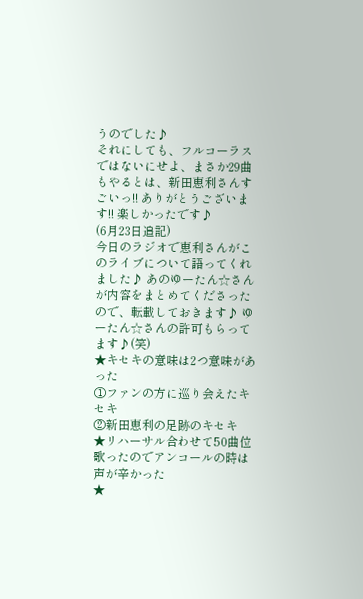うのでした♪
それにしても、フルコーラスではないにせよ、まさか29曲もやるとは、新田恵利さんすごいっ!! ありがとうございます!! 楽しかったです♪
(6月23日追記)
今日のラジオで恵利さんがこのライブについて語ってくれました♪ あのゆーたん☆さんが内容をまとめてくださったので、転載しておきます♪ ゆーたん☆さんの許可もらってます♪(笑)
★キセキの意味は2つ意味があった
①ファンの方に巡り会えたキセキ
②新田恵利の足跡のキセキ
★リハーサル合わせて50曲位歌ったのでアンコールの時は声が辛かった
★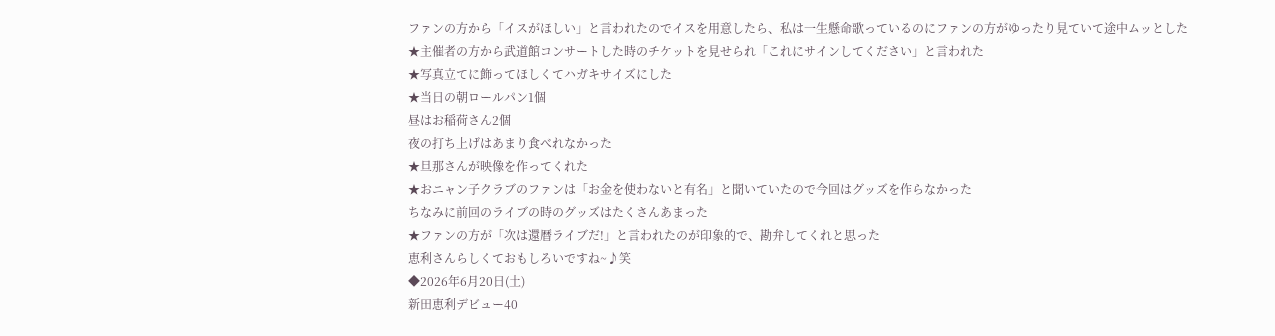ファンの方から「イスがほしい」と言われたのでイスを用意したら、私は一生懸命歌っているのにファンの方がゆったり見ていて途中ムッとした
★主催者の方から武道館コンサートした時のチケットを見せられ「これにサインしてください」と言われた
★写真立てに飾ってほしくてハガキサイズにした
★当日の朝ロールパン1個
昼はお稲荷さん2個
夜の打ち上げはあまり食べれなかった
★旦那さんが映像を作ってくれた
★おニャン子クラブのファンは「お金を使わないと有名」と聞いていたので今回はグッズを作らなかった
ちなみに前回のライブの時のグッズはたくさんあまった
★ファンの方が「次は還暦ライブだ!」と言われたのが印象的で、勘弁してくれと思った
恵利さんらしくておもしろいですね~♪笑
◆2026年6月20日(土)
新田恵利デビュー40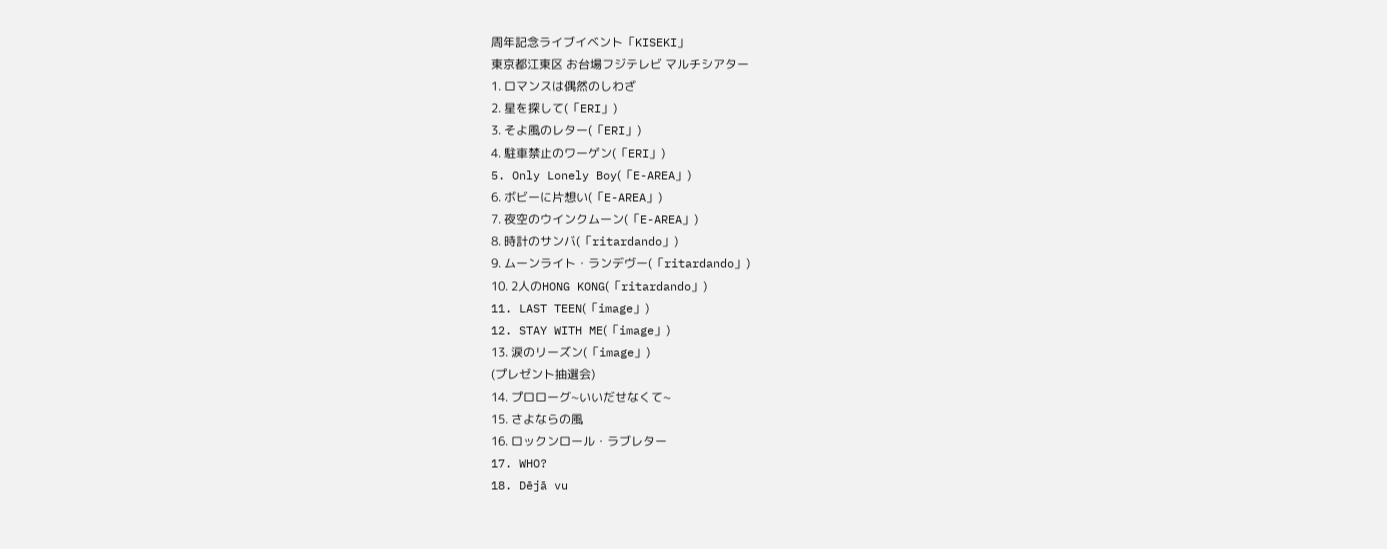周年記念ライブイベント「KISEKI」
東京都江東区 お台場フジテレビ マルチシアター
1. ロマンスは偶然のしわざ
2. 星を探して(「ERI」)
3. そよ風のレター(「ERI」)
4. 駐車禁止のワーゲン(「ERI」)
5. Only Lonely Boy(「E-AREA」)
6. ボビーに片想い(「E-AREA」)
7. 夜空のウインクムーン(「E-AREA」)
8. 時計のサンバ(「ritardando」)
9. ムーンライト・ランデヴー(「ritardando」)
10. 2人のHONG KONG(「ritardando」)
11. LAST TEEN(「image」)
12. STAY WITH ME(「image」)
13. 涙のリーズン(「image」)
(プレゼント抽選会)
14. プロローグ~いいだせなくて~
15. さよならの風
16. ロックンロール・ラブレター
17. WHO?
18. Dējā vu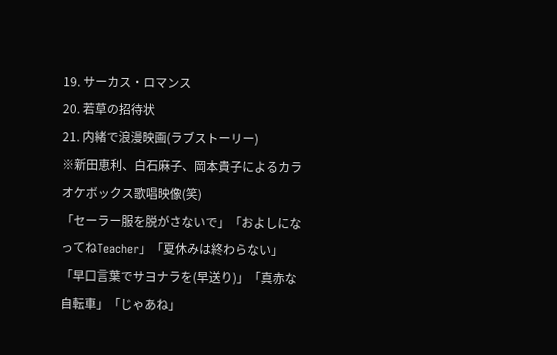19. サーカス・ロマンス
20. 若草の招待状
21. 内緒で浪漫映画(ラブストーリー)
※新田恵利、白石麻子、岡本貴子によるカラオケボックス歌唱映像(笑)
「セーラー服を脱がさないで」「およしになってねTeacher」「夏休みは終わらない」「早口言葉でサヨナラを(早送り)」「真赤な自転車」「じゃあね」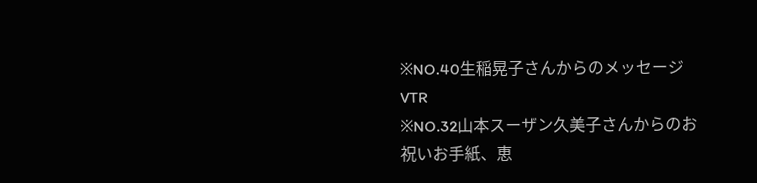※NO.40生稲晃子さんからのメッセージVTR
※NO.32山本スーザン久美子さんからのお祝いお手紙、恵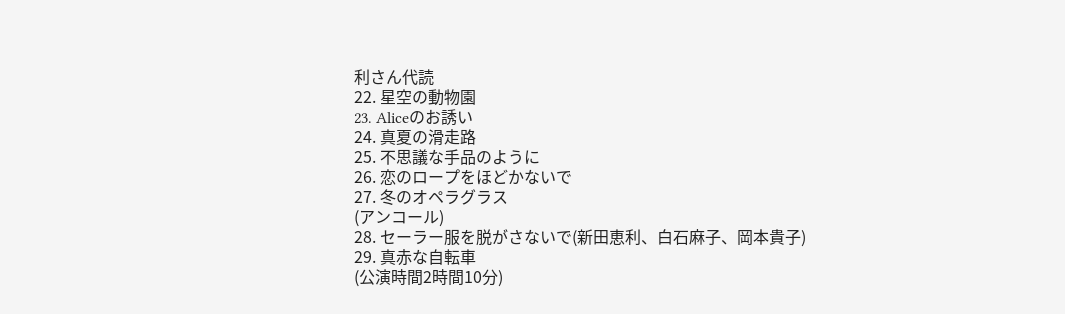利さん代読
22. 星空の動物園
23. Aliceのお誘い
24. 真夏の滑走路
25. 不思議な手品のように
26. 恋のロープをほどかないで
27. 冬のオペラグラス
(アンコール)
28. セーラー服を脱がさないで(新田恵利、白石麻子、岡本貴子)
29. 真赤な自転車
(公演時間2時間10分)